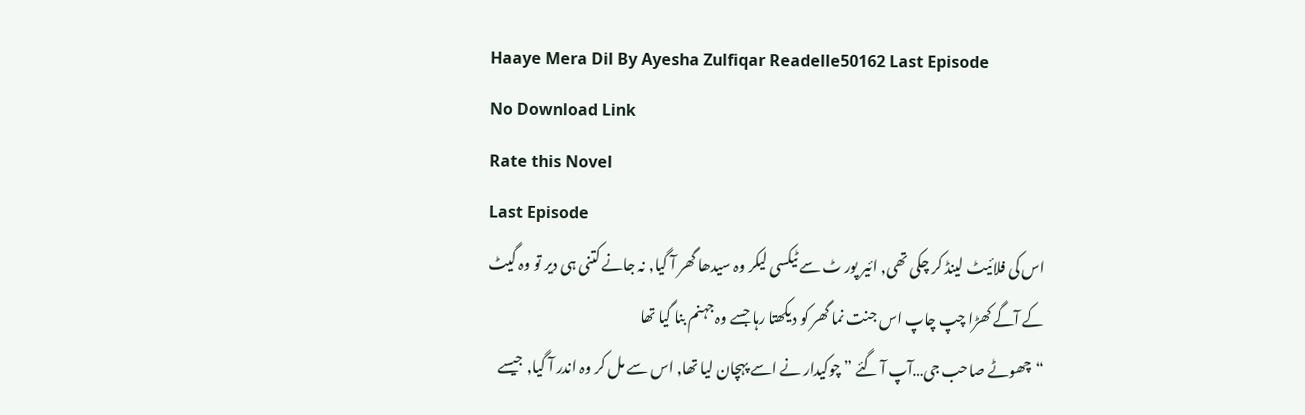Haaye Mera Dil By Ayesha Zulfiqar Readelle50162 Last Episode
No Download Link
Rate this Novel
Last Episode
اس کی فلائیٹ لینڈ کر چکی تھی, ائیر پور ٹ سے ٹیکسی لیکر وہ سیدھا گھر آ گیا, نہ جانے کتنی ہی دیر تو وہ گیٹ کے آگے کھڑا چپ چاپ اس جنت نما گھر کو دیکھتا رہا جسے وہ جہنم بنا گیا تھا
“چھوٹے صاحب جی…آپ آ گئے ” چوکیدار نے اسے پہچان لیا تھا, اس سے مل کر وہ اندر آ گیا, جیسے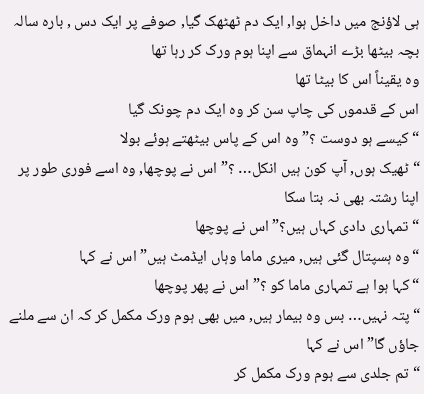ہی لاؤنج میں داخل ہوا, ایک دم ٹھٹھک گیا, صوفے پر ایک دس , بارہ سالہ بچہ بیٹھا بڑے انہماق سے اپنا ہوم ورک کر رہا تھا
وہ یقیناً اس کا بیٹا تھا
اس کے قدموں کی چاپ سن کر وہ ایک دم چونک گیا
“کیسے ہو دوست ؟” وہ اس کے پاس بیٹھتے ہوئے بولا
“ٹھیک ہوں, آپ کون ہیں انکل… ؟” اس نے پوچھا, وہ اسے فوری طور پر اپنا رشتہ بھی نہ بتا سکا
“تمہاری دادی کہاں ہیں؟” اس نے پوچھا
“وہ ہسپتال گئی ہیں, میری ماما وہاں ایڈمٹ ہیں” اس نے کہا
“کہا ہوا ہے تمہاری ماما کو ؟” اس نے پھر پوچھا
“پتہ نہیں… بس وہ بیمار ہیں, میں بھی ہوم ورک مکمل کر کہ ان سے ملنے جاؤں گا” اس نے کہا
“تم جلدی سے ہوم ورک مکمل کر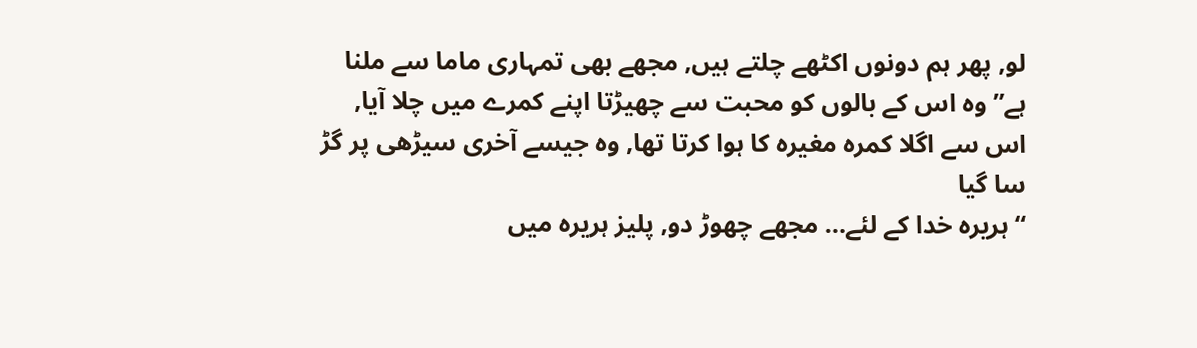لو, پھر ہم دونوں اکٹھے چلتے ہیں, مجھے بھی تمہاری ماما سے ملنا ہے” وہ اس کے بالوں کو محبت سے چھیڑتا اپنے کمرے میں چلا آیا, اس سے اگلا کمرہ مغیرہ کا ہوا کرتا تھا, وہ جیسے آخری سیڑھی پر گڑ سا گیا
“ہریرہ خدا کے لئے… مجھے چھوڑ دو, پلیز ہریرہ میں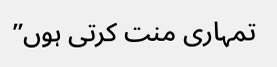تمہاری منت کرتی ہوں”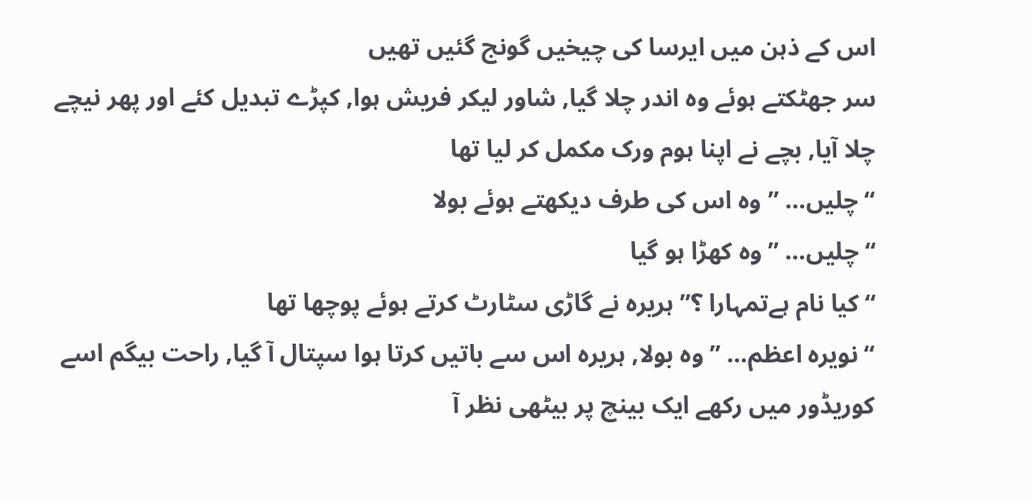اس کے ذہن میں ایرسا کی چیخیں گونج گئیں تھیں
سر جھٹکتے ہوئے وہ اندر چلا گیا, شاور لیکر فریش ہوا, کپڑے تبدیل کئے اور پھر نیچے چلا آیا, بچے نے اپنا ہوم ورک مکمل کر لیا تھا
“چلیں… ” وہ اس کی طرف دیکھتے ہوئے بولا
“چلیں… ” وہ کھڑا ہو گیا
“کیا نام ہےتمہارا ؟” ہریرہ نے گاڑی سٹارٹ کرتے ہوئے پوچھا تھا
“نویرہ اعظم… ” وہ بولا, ہریرہ اس سے باتیں کرتا ہوا سپتال آ گیا, راحت بیگم اسے کوریڈور میں رکھے ایک بینچ پر بیٹھی نظر آ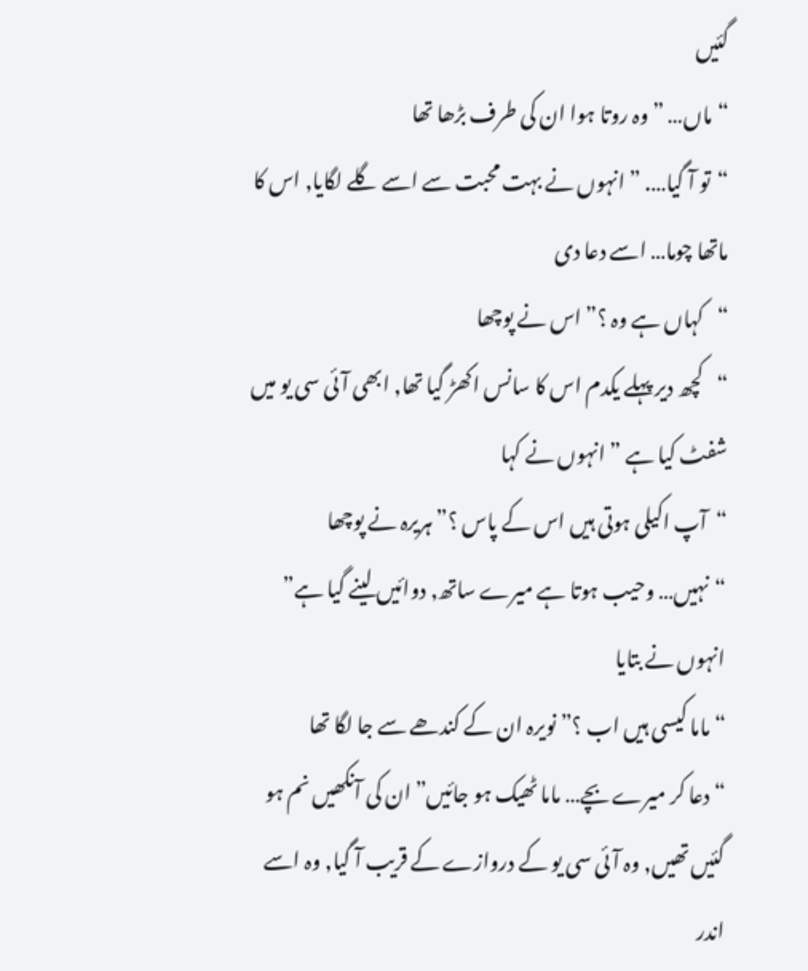گئیں
“ماں… ” وہ روتا ہوا ان کی طرف بڑھا تھا
“تو آ گیا…. ” انہوں نے بہت محبت سے اسے گلے لگایا, اس کا ماتھا چوما… اسے دعا دی
“کہاں ہے وہ ؟” اس نے پوچھا
“کچھ دیر پہلے یکدم اس کا سانس اکھڑ گیا تھا, ابھی آئی سی یو میں شفٹ کیا ہے ” انہوں نے کہا
“آپ اکیلی ہوتی ہیں اس کے پاس ؟” ہریرہ نے پوچھا
“نہیں… وحیب ہوتا ہے میرے ساتھ, دوائیں لینے گیا ہے” انہوں نے بتایا
“ماما کیسی ہیں اب ؟” نویرہ ان کے کندھے سے جا لگا تھا
“دعا کر میرے بچے… ماما ٹھیک ہو جائیں” ان کی آنکھیں نم ہو گئیں تھیں, وہ آئی سی یو کے دروازے کے قریب آ گیا, وہ اسے اندر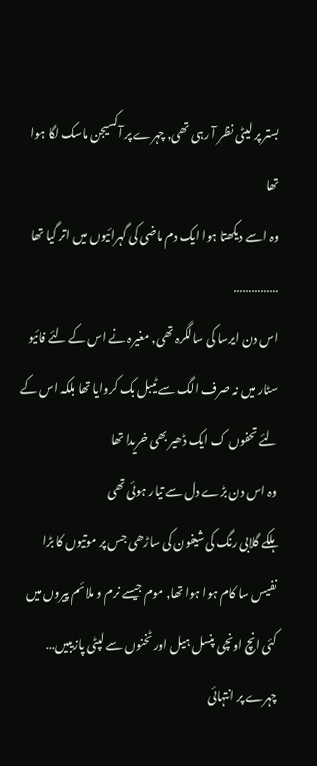بستر پر لیٹی نظر آ رہی تھی, چہرے پر آکسیجن ماسک لگا ہوا تھا
وہ اسے دیکھتا ہوا ایک دم ماضی کی گہرائیوں میں اتر گیا تھا
……………
اس دن ایرسا کی سالگرہ تھی, مغیرہ نے اس کے لئے فائیو سٹار میں نہ صرف الگ سے ٹیبل بک کروایا تھا بلکہ اس کے لئے تحفوں ک ایک ڈھیر بھی خریدا تھا
وہ اس دن بڑے دل سے تیار ہوئی تھی
ہلکے گلابی رنگ کی شیفون کی ساڑھی جس پر موتیوں کا بڑا نفیس سا کام ہوا ہوا تھا, موم جیسے نرم و ملائم پیروں میں کئی انچ اونچی پنسل ہیل اور ٹخنوں سے لپٹی پازیبیں… چہرے پر انتہائی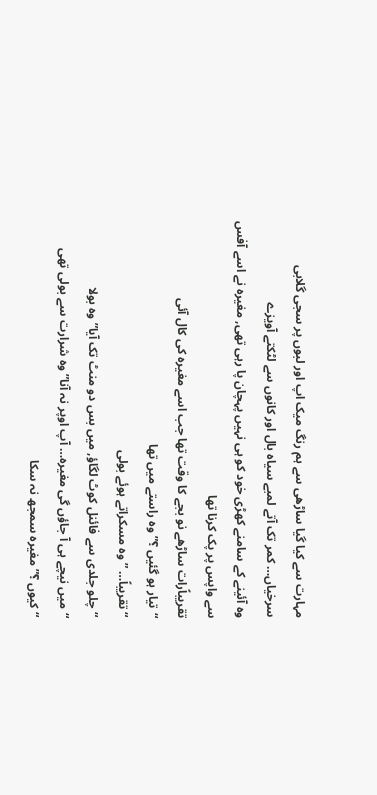مہارت سے کیا گیا ساڑھی سے ہم رنگ میک اپ اور لبوں پر سجی گلابی سرخیاں… کمر تک آتے لمبے سیاہ بال اور کانوں سے لٹکتے آویزے
وہ آئینے کے سامنے کھڑی خود کو ہی نہیں پہچان پا رہی تھی, مغیرہ نے اسے آفس سے واپس پر پک کرنا تھا
تقریباًرات ساڑھے نو بجے کا وقت تھا جب اسے مغیرہ کی کال آئی
“تیار ہو گئیں ؟” وہ راستے میں تھا
“تقریباً… ” وہ مسکراتے ہوئے بولی
“چلو جلدی سے فائنل کوٹ لگاؤ, میں بس دو منٹ تک آیا” وہ بولا
“میں نیچے ہی آ جاؤں گی مغیرہ… آپ اوپر نہ آنا” وہ شرارت سے بولی تھی
“کیوں ؟” مغیرہ سمجھ نہ سکا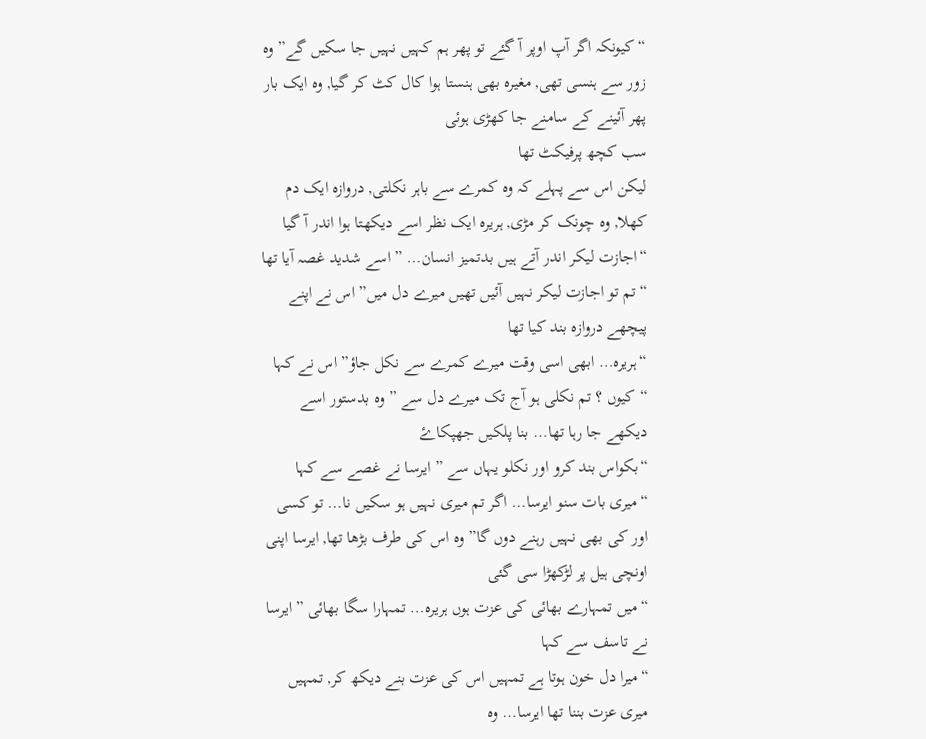“کیونکہ اگر آپ اوپر آ گئے تو پھر ہم کہیں نہیں جا سکیں گے” وہ زور سے ہنسی تھی, مغیرہ بھی ہنستا ہوا کال کٹ کر گیا, وہ ایک بار پھر آئینے کے سامنے جا کھڑی ہوئی
سب کچھ پرفیکٹ تھا
لیکن اس سے پہلے کہ وہ کمرے سے باہر نکلتی, دروازہ ایک دم کھلا, وہ چونک کر مڑی, ہریرہ ایک نظر اسے دیکھتا ہوا اندر آ گیا
“اجازت لیکر اندر آتے ہیں بدتمیز انسان… ” اسے شدید غصہ آیا تھا
“تم تو اجازت لیکر نہیں آئیں تھیں میرے دل میں” اس نے اپنے پیچھے دروازہ بند کیا تھا
“ہریرہ… ابھی اسی وقت میرے کمرے سے نکل جاؤ” اس نے کہا
“کیوں ؟ تم نکلی ہو آج تک میرے دل سے ” وہ بدستور اسے دیکھے جا رہا تھا… بنا پلکیں جھپکاۓ
“بکواس بند کرو اور نکلو یہاں سے ” ایرسا نے غصے سے کہا
“میری بات سنو ایرسا… اگر تم میری نہیں ہو سکیں نا… تو کسی اور کی بھی نہیں رہنے دوں گا” وہ اس کی طرف بڑھا تھا, ایرسا اپنی اونچی ہیل پر لڑکھڑا سی گئی
“میں تمہارے بھائی کی عزت ہوں ہریرہ… تمہارا سگا بھائی ” ایرسا نے تاسف سے کہا
“میرا دل خون ہوتا ہے تمہیں اس کی عزت بنے دیکھ کر, تمہیں میری عزت بننا تھا ایرسا… وہ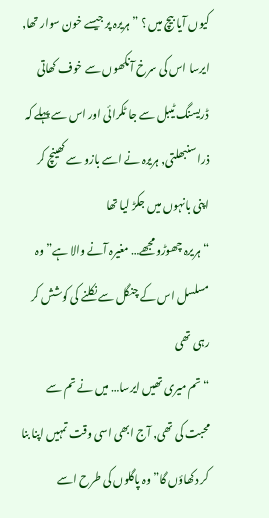کیوں آیا بیچ میں ؟ ” ہریرہ پر جیسے خون سوار تھا, ایرسا اس کی سرخ آنکھوں سے خوف کھاتی ڈریسنگ ٹیبل سے جا ٹکرائی اور اس سے پہلے کہ ذرا سنبھلتی, ہریرہ نے اسے بازو سے کھینچ کر اپنی بانہوں میں جکڑ لیا تھا
“ہریرہ چھوڑو مجھے… مغیرہ آنے والا ہے” وہ مسلسل اس کے چنگل سے نکلنے کی کوشش کر رہی تھی
“تم میری تھیں ایرسا… میں نے تم سے محبت کی تھی, آج ابھی اسی وقت تمہیں اپنا بنا کر دکھاؤں گا” وہ پاگلوں کی طرح اسے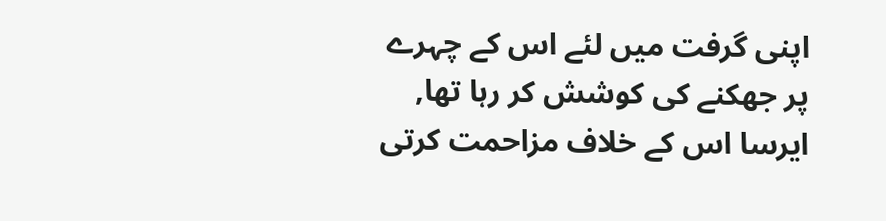اپنی گرفت میں لئے اس کے چہرے پر جھکنے کی کوشش کر رہا تھا, ایرسا اس کے خلاف مزاحمت کرتی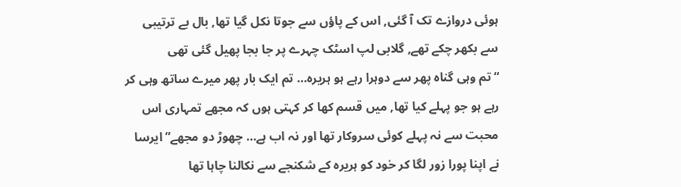ہوئی دروازے تک آ گئی, اس کے پاؤں سے جوتا نکل گیا تھا, بال بے ترتیبی سے بکھر چکے تھے, گلابی لپ اسٹک چہرے پر جا بجا پھیل گئی تھی
“تم وہی گناہ پھر سے دوہرا رہے ہو ہریرہ… تم ایک بار پھر میرے ساتھ وہی کر رہے ہو جو پہلے کیا تھا, میں قسم کھا کر کہتی ہوں کہ مجھے تمہاری اس محبت سے نہ پہلے کوئی سروکار تھا اور نہ اب ہے… چھوڑ دو مجھے” ایرسا نے اپنا پورا زور لگا کر خود کو ہریرہ کے شکنجے سے نکالنا چاہا تھا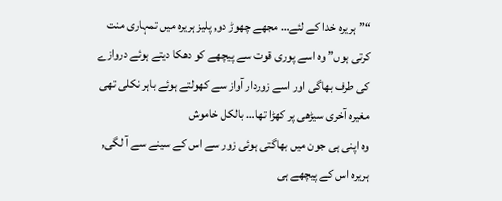“”ہریرہ خدا کے لئے… مجھے چھوڑ دو, پلیز ہریرہ میں تمہاری منت کرتی ہوں” وہ اسے پوری قوت سے پیچھے کو دھکا دیتے ہوئے دروازے کی طرف بھاگی اور اسے زوردار آواز سے کھولتے ہوئے باہر نکلی تھی
مغیرہ آخری سیڑھی پر کھڑا تھا… بالکل خاموش
وہ اپنی ہی جون میں بھاگتی ہوئی زور سے اس کے سینے سے آ لگی, ہریرہ اس کے پیچھے ہی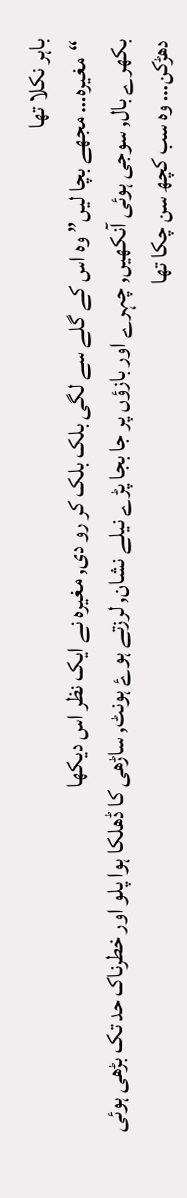باہر نکلا تھا
“مغیرہ… مجھے بچا لیں” وہ اس کے گلے سے لگی بلک بلک کر رو دی, مغیرہ نے ایک نظر اس دیکھا
بکھرے بال, سوجی ہوئی آنکھیں, چہرے اور بازؤں پر جا بجا پڑے نیلے نشان, لرزتے ہوۓ ہونٹ, ساڑھی کا ڈھلکا ہوا پلو اور خطرناک حد تک بڑھی ہوئی دھڑکن… وہ سب کچھ سن چکا تھا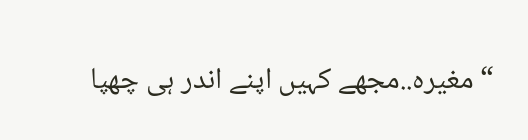“مغیرہ..مجھے کہیں اپنے اندر ہی چھپا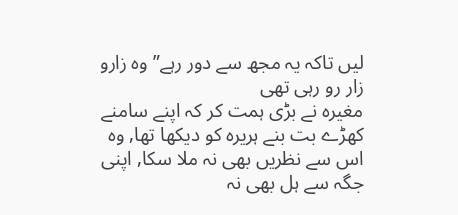لیں تاکہ یہ مجھ سے دور رہے” وہ زارو زار رو رہی تھی
مغیرہ نے بڑی ہمت کر کہ اپنے سامنے کھڑے بت بنے ہریرہ کو دیکھا تھا, وہ اس سے نظریں بھی نہ ملا سکا, اپنی جگہ سے ہل بھی نہ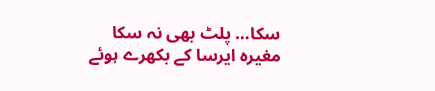سکا… پلٹ بھی نہ سکا
مغیرہ ایرسا کے بکھرے ہوئے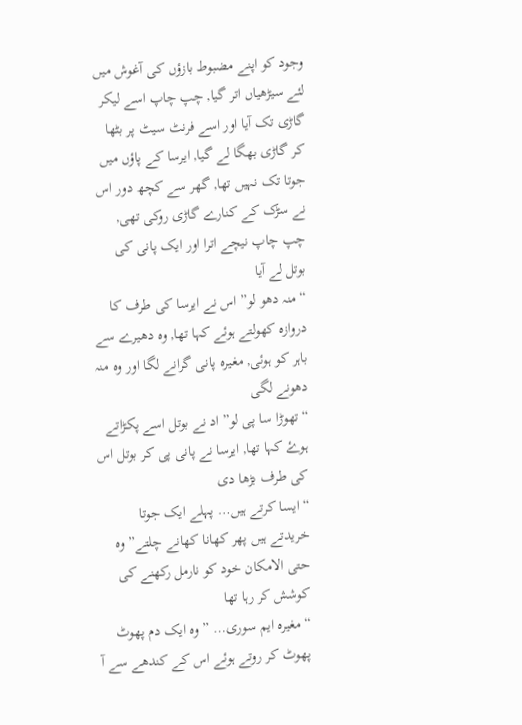وجود کو اپنے مضبوط بازؤں کی آغوش میں لئے سیڑھیاں اتر گیا, چپ چاپ اسے لیکر گاڑی تک آیا اور اسے فرنٹ سیٹ پر بٹھا کر گاڑی بھگا لے گیا, ایرسا کے پاؤں میں جوتا تک نہیں تھا, گھر سے کچھ دور اس نے سڑک کے کنارے گاڑی روکی تھی, چپ چاپ نیچے اترا اور ایک پانی کی بوتل لے آیا
“منہ دھو لو” اس نے ایرسا کی طرف کا دروازہ کھولتے ہوئے کہا تھا, وہ دھیرے سے باہر کو ہوئی, مغیرہ پانی گرانے لگا اور وہ منہ دھونے لگی
“تھوڑا سا پی لو” اد نے بوتل اسے پکڑاتے ہوۓ کہا تھا, ایرسا نے پانی پی کر بوتل اس کی طرف بڑھا دی
“ایسا کرتے ہیں… پہلے ایک جوتا خریدتے ہیں پھر کھانا کھانے چلتے” وہ حتی الامکان خود کو نارمل رکھنے کی کوشش کر رہا تھا
“مغیرہ ایم سوری… ” وہ ایک دم پھوٹ پھوٹ کر روتے ہوئے اس کے کندھے سے آ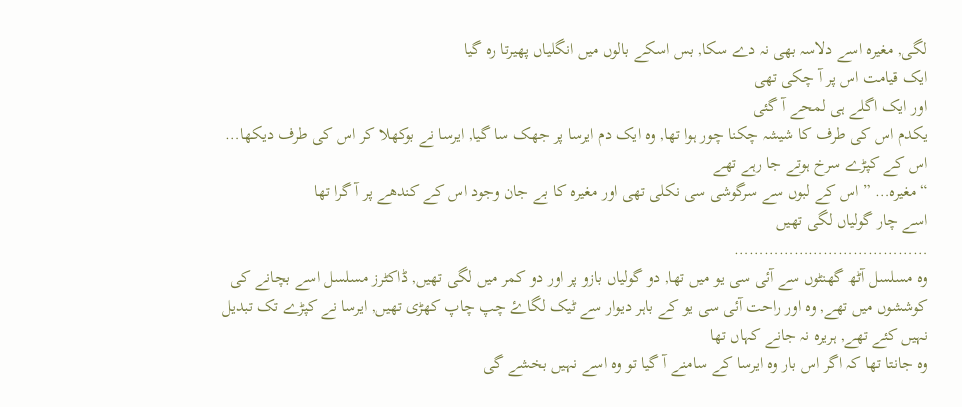لگی, مغیرہ اسے دلاسہ بھی نہ دے سکا, بس اسکے بالوں میں انگلیاں پھیرتا رہ گیا
ایک قیامت اس پر آ چکی تھی
اور ایک اگلے ہی لمحے آ گئی
یکدم اس کی طرف کا شیشہ چکنا چور ہوا تھا, وہ ایک دم ایرسا پر جھک سا گیا, ایرسا نے بوکھلا کر اس کی طرف دیکھا… اس کے کپڑے سرخ ہوتے جا رہے تھے
“مغیرہ… ” اس کے لبوں سے سرگوشی سی نکلی تھی اور مغیرہ کا بے جان وجود اس کے کندھے پر آ گرا تھا
اسے چار گولیاں لگی تھیں
…………………………………
وہ مسلسل آٹھ گھنٹوں سے آئی سی یو میں تھا, دو گولیاں بازو پر اور دو کمر میں لگی تھیں, ڈاکٹرز مسلسل اسے بچانے کی کوششوں میں تھے, وہ اور راحت آئی سی یو کے باہر دیوار سے ٹیک لگاۓ چپ چاپ کھڑی تھیں, ایرسا نے کپڑے تک تبدیل نہیں کئے تھے, ہریرہ نہ جانے کہاں تھا
وہ جانتا تھا کہ اگر اس بار وہ ایرسا کے سامنے آ گیا تو وہ اسے نہیں بخشے گی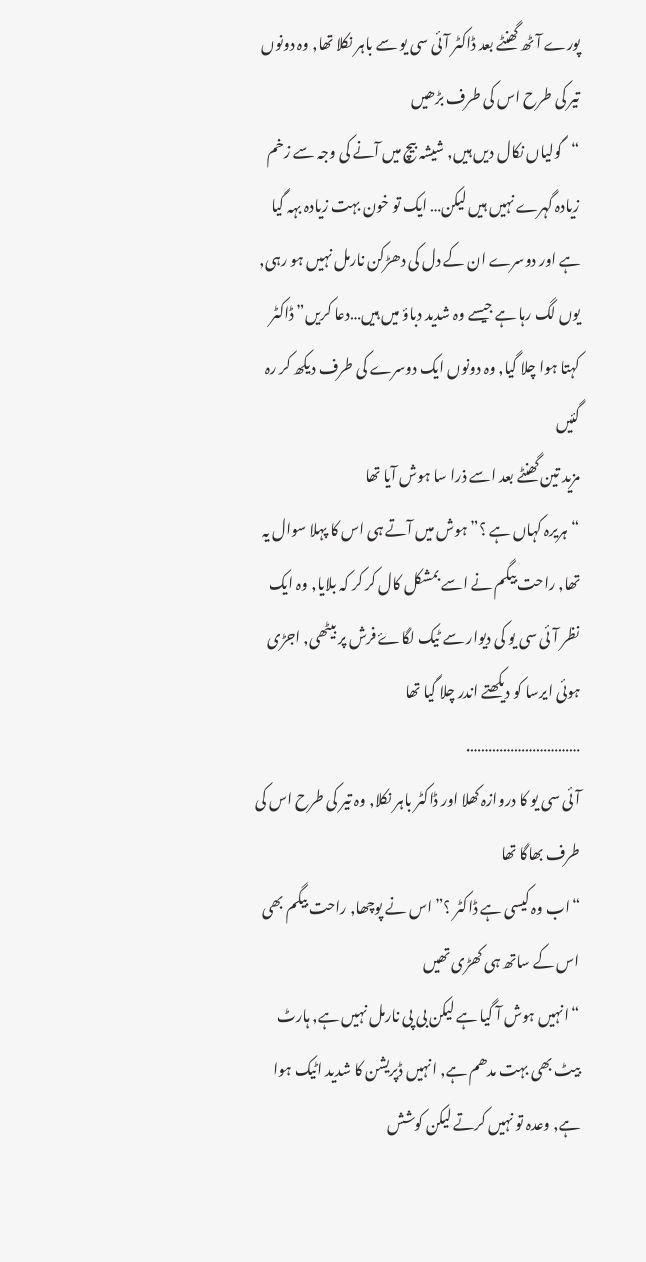پورے آٹھ گھنٹے بعد ڈاکٹر آئی سی یو سے باہر نکلا تھا, وہ دونوں تیر کی طرح اس کی طرف بڑھیں
“گولیاں نکال دیں ہیں, شیشہ بیچ میں آنے کی وجہ سے زخم زیادہ گہرے نہیں ہیں لیکن… ایک تو خون بہت زیادہ بہہ گیا ہے اور دوسرے ان کے دل کی دھڑکن نارمل نہیں ہو رہی, یوں لگ رہا ہے جیسے وہ شدید دباؤ میں ہیں…دعا کریں” ڈاکٹر کہتا ہوا چلا گیا, وہ دونوں ایک دوسرے کی طرف دیکھ کر رہ گئیں
مزید تین گھنٹے بعد اسے ذرا سا ہوش آیا تھا
“ہریرہ کہاں ہے ؟” ہوش میں آتے ہی اس کا پہلا سوال یہ تھا, راحت بیگم نے اسے بمشکل کال کر کر کہ بلایا, وہ ایک نظر آئی سی یو کی دیوار سے ٹیک لگاۓ فرش پر بیٹھی, اجڑی ہوئی ایرسا کو دیکھتے اندر چلا گیا تھا
………………………….
آئی سی یو کا دروازہ کھلا اور ڈاکٹر باہر نکلا, وہ تیر کی طرح اس کی طرف بھاگا تھا
“اب وہ کیسی ہے ڈاکٹر ؟” اس نے پوچھا, راحت بیگم بھی اس کے ساتھ ہی کھڑی تھیں
“انہیں ہوش آ گیا ہے لیکن بی پی نارمل نہیں ہے, ہارٹ بیٹ بھی بہت مدھم ہے, انہیں ڈپریشن کا شدید اٹیک ہوا ہے, وعدہ تو نہیں کرتے لیکن کوشش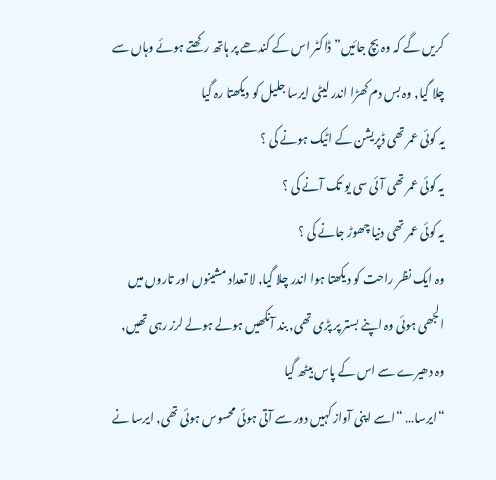کریں گے کہ وہ بچ جائیں” ڈاکٹر اس کے کندھے پر ہاتھ رکھتے ہوئے وہاں سے چلا گیا, وہ بس دم کھڑا اندر لیٹی ایرسا جلیل کو دیکھتا رہ گیا
یہ کوئی عمر تھی ڈپریشن کے اٹیک ہونے کی ؟
یہ کوئی عمر تھی آئی سی یو تک آنے کی ؟
یہ کوئی عمر تھی دنیا چھوڑ جانے کی ؟
وہ ایک نظر راحت کو دیکھتا ہوا اندر چلا گیا, لا تعداد مشینوں اور تاروں میں الجھی ہوئی وہ اپنے بستر پر پڑی تھی, بند آنکھیں ہولے ہولے لرز رہی تھیں, وہ دھیرے سے اس کے پاس بیٹھ گیا
“ایرسا… “اسے اپنی آواز کہیں دور سے آتی ہوئی محسوس ہوئی تھی, ایرسا نے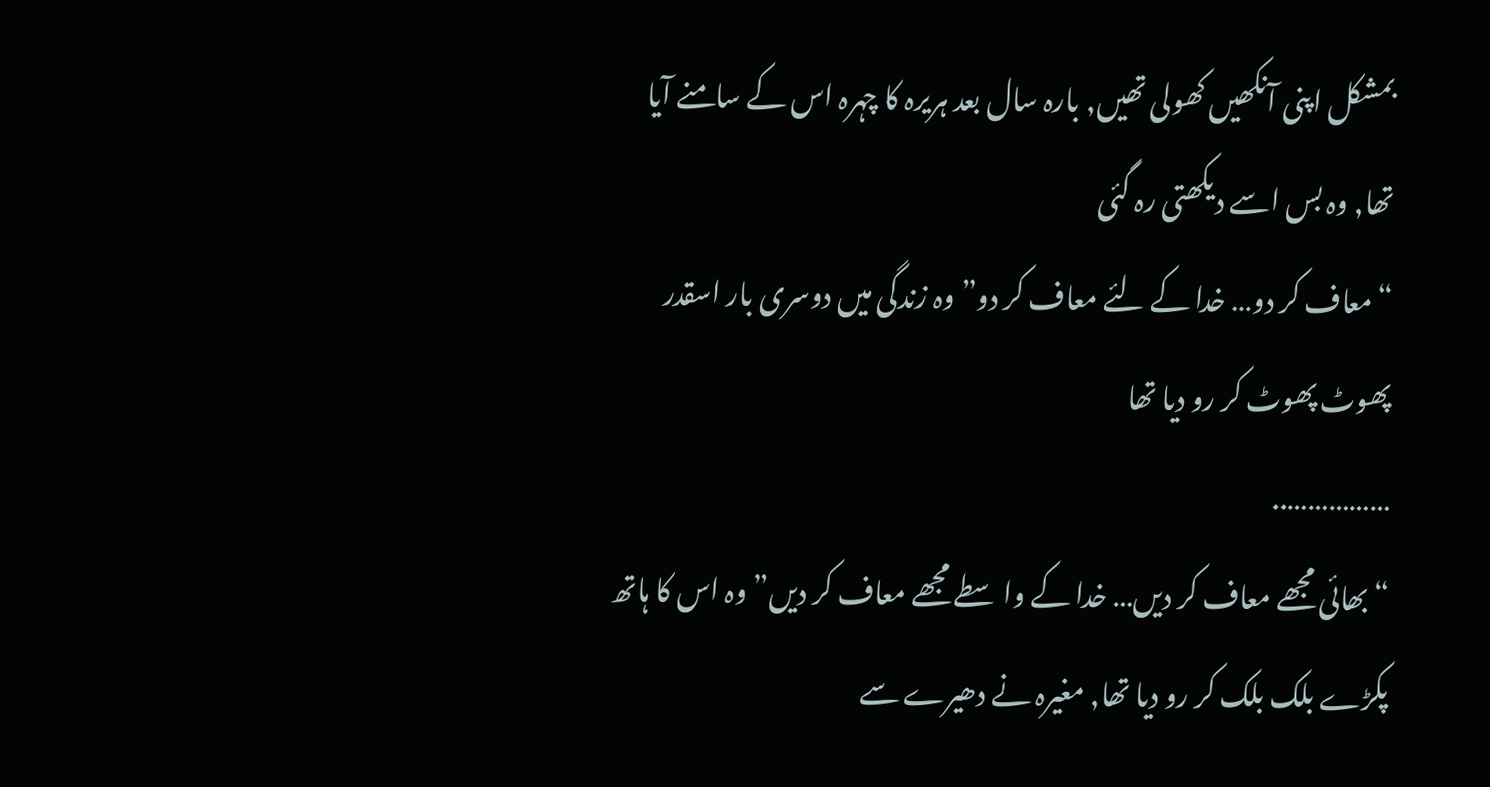بمشکل اپنی آنکھیں کھولی تھیں, بارہ سال بعد ہریرہ کا چہرہ اس کے سامنے آیا تھا, وہ بس اسے دیکھتی رہ گئی
“معاف کر دو… خدا کے لئے معاف کر دو” وہ زندگی میں دوسری بار اسقدر پھوٹ پھوٹ کر رو دیا تھا
……………..
“بھائی مجھے معاف کر دیں… خدا کے واسطے مجھے معاف کر دیں” وہ اس کا ہاتھ پکڑے بلک بلک کر رو دیا تھا, مغیرہ نے دھیرے سے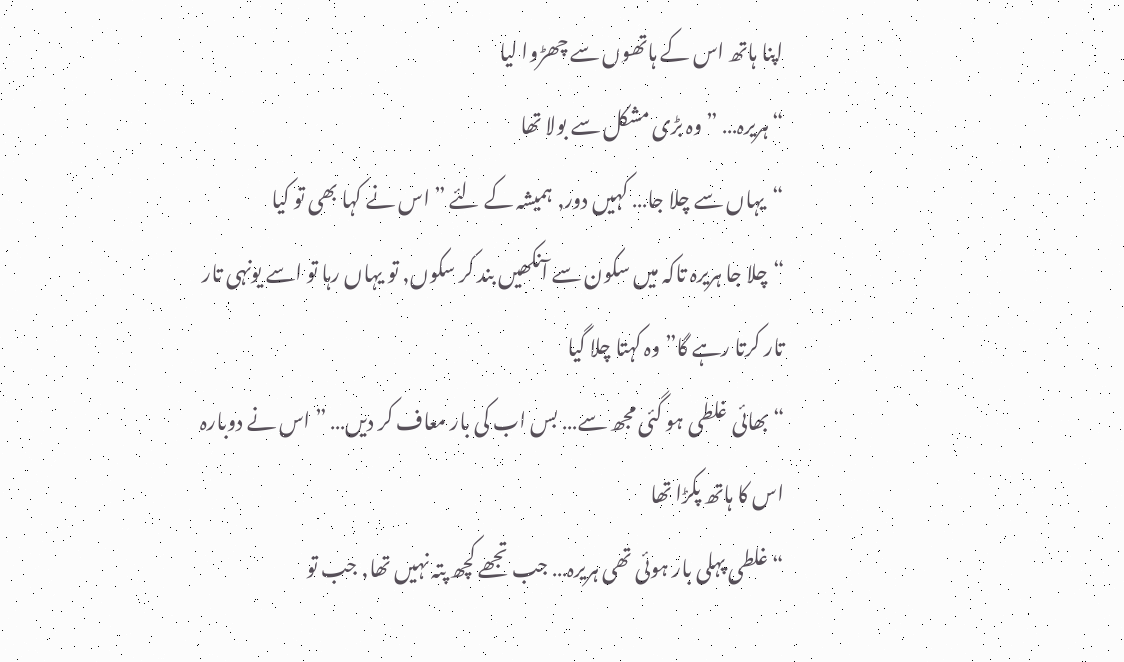اپنا ہاتھ اس کے ہاتھوں سے چھڑوا لیا
“ہریرہ… ” وہ بڑی مشکل سے بولا تھا
“یہاں سے چلا جا… کہیں دور, ہمیشہ کے لئے ” اس نے کہا بھی تو کیا
“چلا جا ہریرہ تاکہ میں سکون سے آنکھیں بند کر سکوں, تو یہاں رہا تو اسے یونہی تار تار کرتا رہے گا” وہ کہتا چلا گیا
“بھائی غلطی ہو گئی مجھ سے… بس اب کی بار معاف کر دیں… ” اس نے دوبارہ اس کا ہاتھ پکڑا تھا
“غلطی پہلی بار ہوئی تھی ہریرہ… جب تجھے کچھ پتہ نہیں تھا, جب تو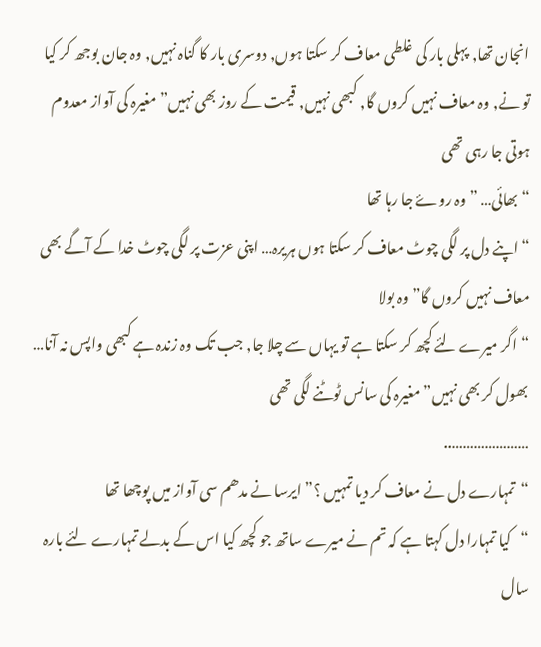انجان تھا, پہلی بار کی غلطی معاف کر سکتا ہوں, دوسری بار کا گناہ نہیں, وہ جان بوجھ کر کیا تو نے, وہ معاف نہیں کروں گا, کبھی نہیں, قیمت کے روز بھی نہیں” مغیرہ کی آواز معدوم ہوتی جا رہی تھی
“بھائی… ” وہ روۓ جا رہا تھا
“اپنے دل پر لگی چوٹ معاف کر سکتا ہوں ہریرہ… اپنی عزت پر لگی چوٹ خدا کے آگے بھی معاف نہیں کروں گا” وہ بولا
“اگر میرے لئے کچھ کر سکتا ہے تو یہاں سے چلا جا, جب تک وہ زندہ ہے کبھی واپس نہ آنا… بھول کر بھی نہیں” مغیرہ کی سانس ٹوٹنے لگی تھی
…………………..
“تمہارے دل نے معاف کر دیا تمہیں ؟” ایرسا نے مدھم سی آواز میں پوچھا تھا
“کیا تمہارا دل کہتا ہے کہ تم نے میرے ساتھ جو کچھ کیا اس کے بدلے تمہارے لئے بارہ سال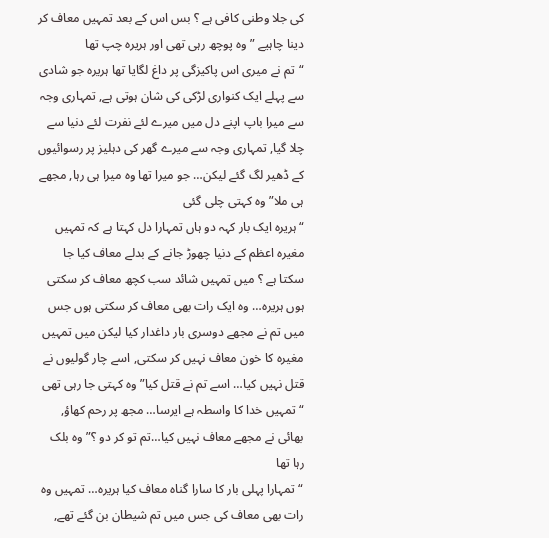کی جلا وطنی کافی ہے ؟ بس اس کے بعد تمہیں معاف کر دینا چاہیے ” وہ پوچھ رہی تھی اور ہریرہ چپ تھا
“تم نے میری اس پاکیزگی پر داغ لگایا تھا ہریرہ جو شادی سے پہلے ایک کنواری لڑکی کی شان ہوتی ہے, تمہاری وجہ سے میرا باپ اپنے دل میں میرے لئے نفرت لئے دنیا سے چلا گیا, تمہاری وجہ سے میرے گھر کی دہلیز پر رسوائیوں کے ڈھیر لگ گئے لیکن… جو میرا تھا وہ میرا ہی رہا, مجھے ہی ملا” وہ کہتی چلی گئی
“ہریرہ ایک بار کہہ دو ہاں تمہارا دل کہتا ہے کہ تمہیں مغیرہ اعظم کے دنیا چھوڑ جانے کے بدلے معاف کیا جا سکتا ہے ؟ میں تمہیں شائد سب کچھ معاف کر سکتی ہوں ہریرہ… وہ ایک رات بھی معاف کر سکتی ہوں جس میں تم نے مجھے دوسری بار داغدار کیا لیکن میں تمہیں مغیرہ کا خون معاف نہیں کر سکتی, اسے چار گولیوں نے قتل نہیں کیا… اسے تم نے قتل کیا” وہ کہتی جا رہی تھی
“تمہیں خدا کا واسطہ ہے ایرسا… مجھ پر رحم کھاؤ, بھائی نے مجھے معاف نہیں کیا…تم تو کر دو ؟” وہ بلک رہا تھا
“تمہارا پہلی بار کا سارا گناہ معاف کیا ہریرہ… تمہیں وہ رات بھی معاف کی جس میں تم شیطان بن گئے تھے,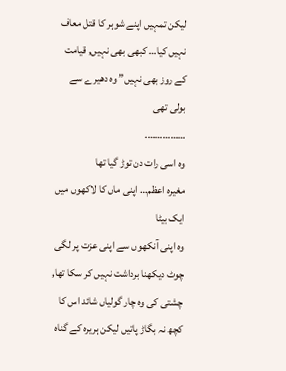لیکن تمہیں اپنے شوہر کا قتل معاف نہیں کیا… کبھی بھی نہیں, قیامت کے روز بھی نہیں” وہ دھیرے سے بولی تھی
…………….
وہ اسی رات دن توڑ گیا تھا
مغیرہ اعظم… اپنی ماں کا لاکھوں میں ایک بیٹا
وہ اپنی آنکھوں سے اپنی عزت پر لگی چوٹ دیکھنا برداشت نہیں کر سکا تھا, چشتی کی وہ چار گولیاں شائد اس کا کچھ نہ بگاڑ پاتیں لیکن ہریرہ کے گناہ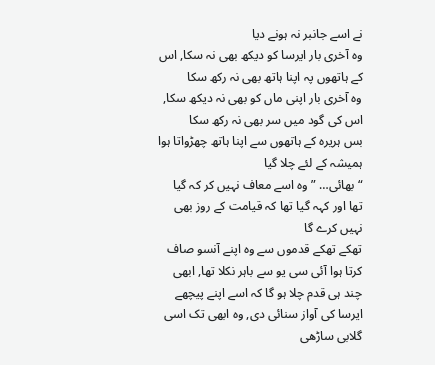نے اسے جانبر نہ ہونے دیا
وہ آخری بار ایرسا کو دیکھ بھی نہ سکا, اس کے ہاتھوں پہ اپنا ہاتھ بھی نہ رکھ سکا
وہ آخری بار اپنی ماں کو بھی نہ دیکھ سکا, اس کی گود میں سر بھی نہ رکھ سکا
بس ہریرہ کے ہاتھوں سے اپنا ہاتھ چھڑواتا ہوا ہمیشہ کے لئے چلا گیا
“بھائی… ” وہ اسے معاف نہیں کر کہ گیا تھا اور کہہ گیا تھا کہ قیامت کے روز بھی نہیں کرے گا
تھکے تھکے قدموں سے وہ اپنے آنسو صاف کرتا ہوا آئی سی یو سے باہر نکلا تھا, ابھی چند ہی قدم چلا ہو گا کہ اسے اپنے پیچھے ایرسا کی آواز سنائی دی, وہ ابھی تک اسی گلابی ساڑھی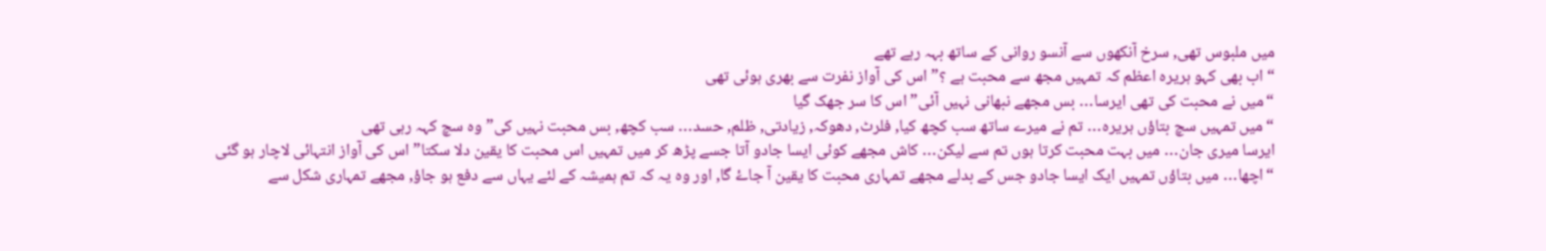میں ملبوس تھی, سرخ آنکھوں سے آنسو روانی کے ساتھ بہہ رہے تھے
“اب بھی کہو ہریرہ اعظم کہ تمہیں مجھ سے محبت ہے ؟” اس کی آواز نفرت سے بھری ہوئی تھی
“میں نے محبت کی تھی ایرسا… بس مجھے نبھانی نہیں آئی” اس کا سر جھک گیا
“میں تمہیں سچ بتاؤں ہریرہ… تم نے میرے ساتھ سب کچھ کیا, فلرٹ, دھوکہ, زیادتی, ظلم, حسد… سب کچھ, بس محبت نہیں کی” وہ سچ کہہ رہی تھی
ایرسا میری جان… میں بہت محبت کرتا ہوں تم سے لیکن… کاش مجھے کوئی ایسا جادو آتا جسے پڑھ کر میں تمہیں اس محبت کا یقین دلا سکتا” اس کی آواز انتہائی لاچار ہو گئی
“اچھا… میں بتاؤں تمہیں ایک ایسا جادو جس کے بدلے مجھے تمہاری محبت کا یقین آ جاۓ گا, اور وہ یہ کہ تم ہمیشہ کے لئے یہاں سے دفع ہو جاؤ, مجھے تمہاری شکل سے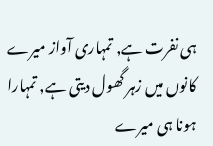ہی نفرت ہے, تمہاری آواز میرے کانوں میں زہر گھول دیتی ہے, تمہارا ہونا ہی میرے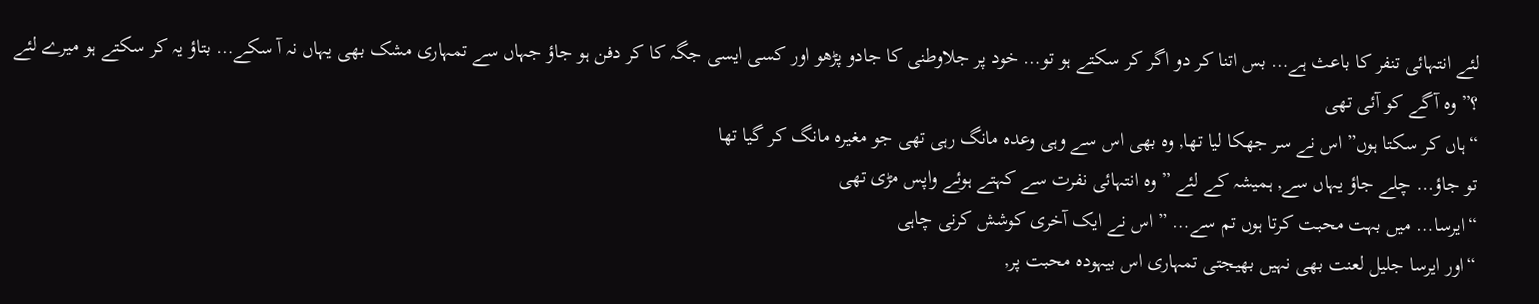لئے انتہائی تنفر کا باعث ہے… بس اتنا کر دو اگر کر سکتے ہو تو… خود پر جلاوطنی کا جادو پڑھو اور کسی ایسی جگہ کا کر دفن ہو جاؤ جہاں سے تمہاری مشک بھی یہاں نہ آ سکے… بتاؤ یہ کر سکتے ہو میرے لئے ؟” وہ آگے کو آئی تھی
“ہاں کر سکتا ہوں” اس نے سر جھکا لیا تھا, وہ بھی اس سے وہی وعدہ مانگ رہی تھی جو مغیرہ مانگ کر گیا تھا
تو جاؤ… چلے جاؤ یہاں سے, ہمیشہ کے لئے ” وہ انتہائی نفرت سے کہتے ہوئے واپس مڑی تھی
“ایرسا… میں بہت محبت کرتا ہوں تم سے… ” اس نے ایک آخری کوشش کرنی چاہی
“اور ایرسا جلیل لعنت بھی نہیں بھیجتی تمہاری اس بیہودہ محبت پر,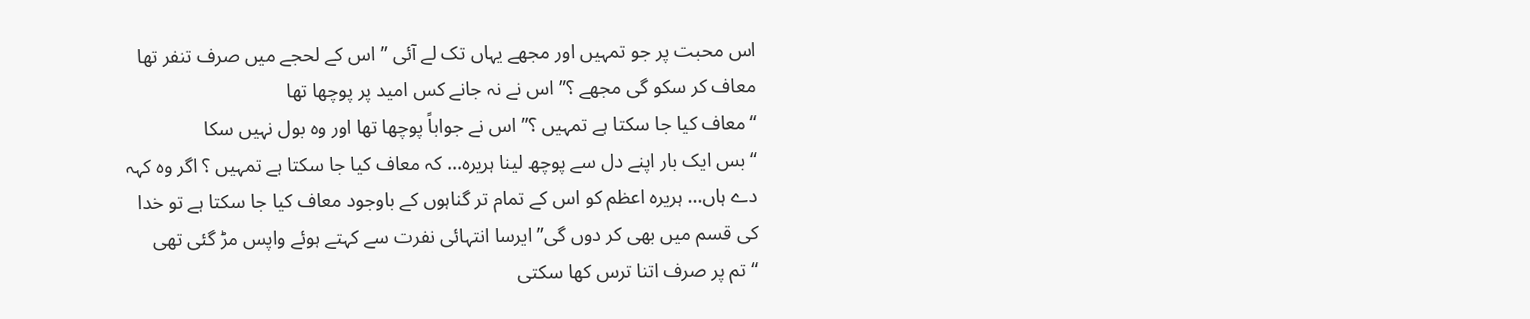اس محبت پر جو تمہیں اور مجھے یہاں تک لے آئی ” اس کے لحجے میں صرف تنفر تھا
معاف کر سکو گی مجھے ؟” اس نے نہ جانے کس امید پر پوچھا تھا
“معاف کیا جا سکتا ہے تمہیں ؟” اس نے جواباً پوچھا تھا اور وہ بول نہیں سکا
“بس ایک بار اپنے دل سے پوچھ لینا ہریرہ… کہ معاف کیا جا سکتا ہے تمہیں ؟ اگر وہ کہہ دے ہاں… ہریرہ اعظم کو اس کے تمام تر گناہوں کے باوجود معاف کیا جا سکتا ہے تو خدا کی قسم میں بھی کر دوں گی” ایرسا انتہائی نفرت سے کہتے ہوئے واپس مڑ گئی تھی
“تم پر صرف اتنا ترس کھا سکتی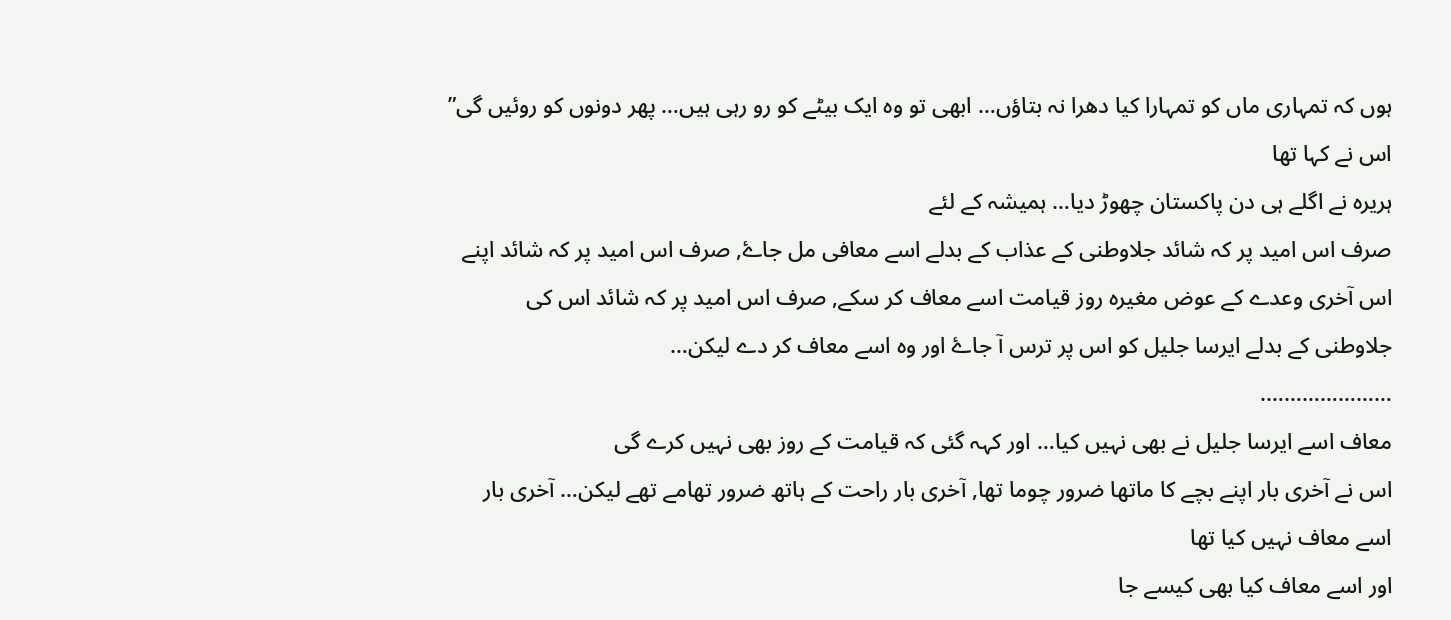ہوں کہ تمہاری ماں کو تمہارا کیا دھرا نہ بتاؤں… ابھی تو وہ ایک بیٹے کو رو رہی ہیں… پھر دونوں کو روئیں گی” اس نے کہا تھا
ہریرہ نے اگلے ہی دن پاکستان چھوڑ دیا… ہمیشہ کے لئے
صرف اس امید پر کہ شائد جلاوطنی کے عذاب کے بدلے اسے معافی مل جاۓ, صرف اس امید پر کہ شائد اپنے اس آخری وعدے کے عوض مغیرہ روز قیامت اسے معاف کر سکے, صرف اس امید پر کہ شائد اس کی جلاوطنی کے بدلے ایرسا جلیل کو اس پر ترس آ جاۓ اور وہ اسے معاف کر دے لیکن…
………………….
معاف اسے ایرسا جلیل نے بھی نہیں کیا… اور کہہ گئی کہ قیامت کے روز بھی نہیں کرے گی
اس نے آخری بار اپنے بچے کا ماتھا ضرور چوما تھا, آخری بار راحت کے ہاتھ ضرور تھامے تھے لیکن… آخری بار اسے معاف نہیں کیا تھا
اور اسے معاف کیا بھی کیسے جا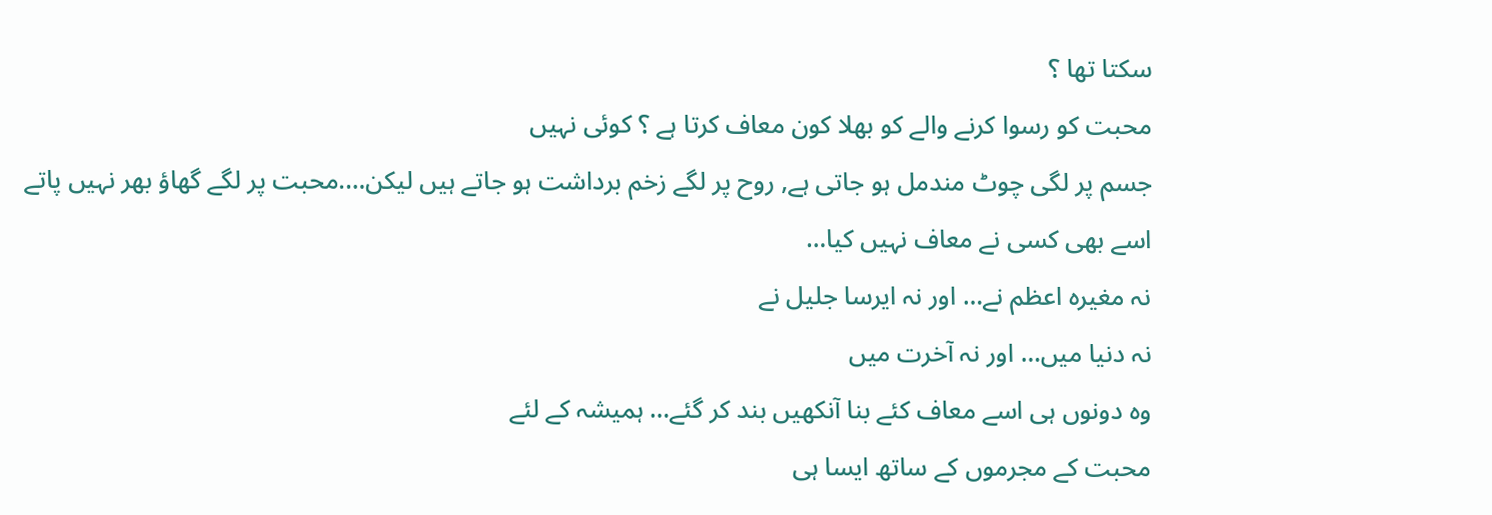سکتا تھا ؟
محبت کو رسوا کرنے والے کو بھلا کون معاف کرتا ہے ؟ کوئی نہیں
جسم پر لگی چوٹ مندمل ہو جاتی ہے, روح پر لگے زخم برداشت ہو جاتے ہیں لیکن….محبت پر لگے گھاؤ بھر نہیں پاتے
اسے بھی کسی نے معاف نہیں کیا…
نہ مغیرہ اعظم نے… اور نہ ایرسا جلیل نے
نہ دنیا میں… اور نہ آخرت میں
وہ دونوں ہی اسے معاف کئے بنا آنکھیں بند کر گئے… ہمیشہ کے لئے
محبت کے مجرموں کے ساتھ ایسا ہی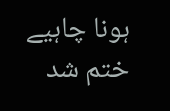ہونا چاہیے
ختم شد